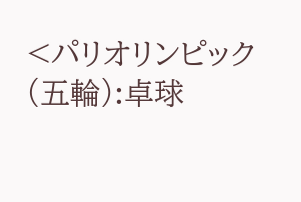<パリオリンピック(五輪):卓球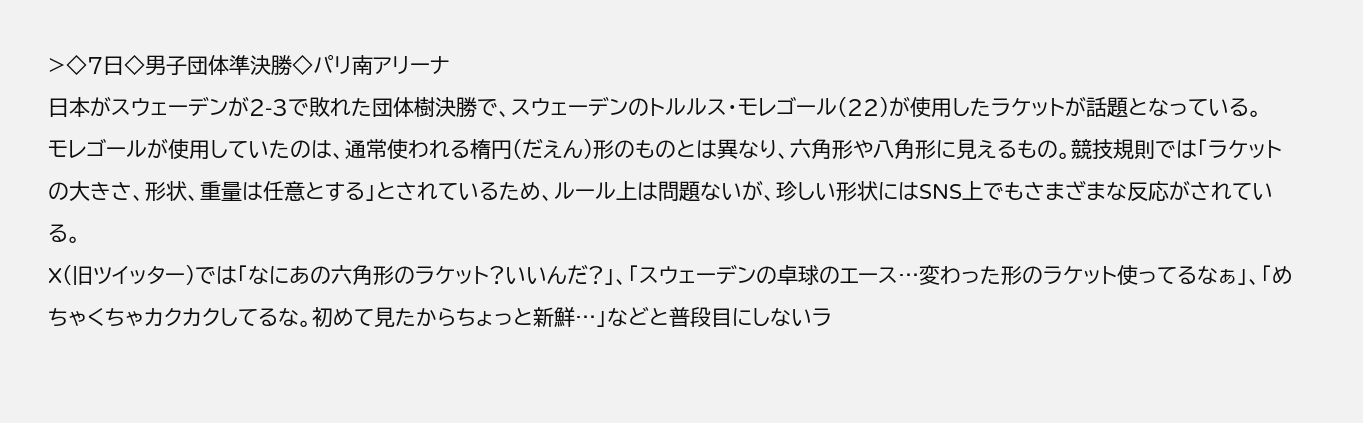>◇7日◇男子団体準決勝◇パリ南アリーナ
日本がスウェーデンが2-3で敗れた団体樹決勝で、スウェーデンのトルルス・モレゴール(22)が使用したラケットが話題となっている。
モレゴールが使用していたのは、通常使われる楕円(だえん)形のものとは異なり、六角形や八角形に見えるもの。競技規則では「ラケットの大きさ、形状、重量は任意とする」とされているため、ルール上は問題ないが、珍しい形状にはSNS上でもさまざまな反応がされている。
X(旧ツイッター)では「なにあの六角形のラケット?いいんだ?」、「スウェーデンの卓球のエース…変わった形のラケット使ってるなぁ」、「めちゃくちゃカクカクしてるな。初めて見たからちょっと新鮮…」などと普段目にしないラ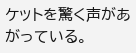ケットを驚く声があがっている。